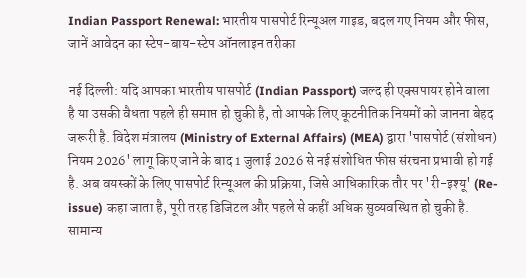Indian Passport Renewal: भारतीय पासपोर्ट रिन्यूअल गाइड, बदल गए नियम और फीस, जानें आवेदन का स्टेप-बाय-स्टेप ऑनलाइन तरीका

नई दिल्ली: यदि आपका भारतीय पासपोर्ट (Indian Passport) जल्द ही एक्सपायर होने वाला है या उसकी वैधता पहले ही समाप्त हो चुकी है, तो आपके लिए कूटनीतिक नियमों को जानना बेहद जरूरी है. विदेश मंत्रालय (Ministry of External Affairs) (MEA) द्वारा 'पासपोर्ट (संशोधन) नियम 2026' लागू किए जाने के बाद 1 जुलाई 2026 से नई संशोधित फीस संरचना प्रभावी हो गई है. अब वयस्कों के लिए पासपोर्ट रिन्यूअल की प्रक्रिया, जिसे आधिकारिक तौर पर 'री-इश्यू' (Re-issue) कहा जाता है, पूरी तरह डिजिटल और पहले से कहीं अधिक सुव्यवस्थित हो चुकी है. सामान्य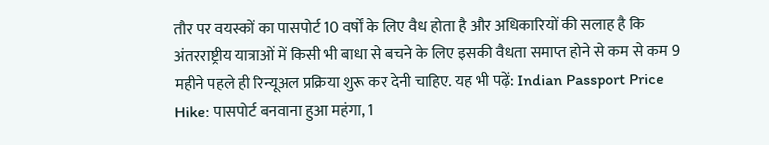तौर पर वयस्कों का पासपोर्ट 10 वर्षों के लिए वैध होता है और अधिकारियों की सलाह है कि अंतरराष्ट्रीय यात्राओं में किसी भी बाधा से बचने के लिए इसकी वैधता समाप्त होने से कम से कम 9 महीने पहले ही रिन्यूअल प्रक्रिया शुरू कर देनी चाहिए. यह भी पढ़ें: Indian Passport Price Hike: पासपोर्ट बनवाना हुआ महंगा, 1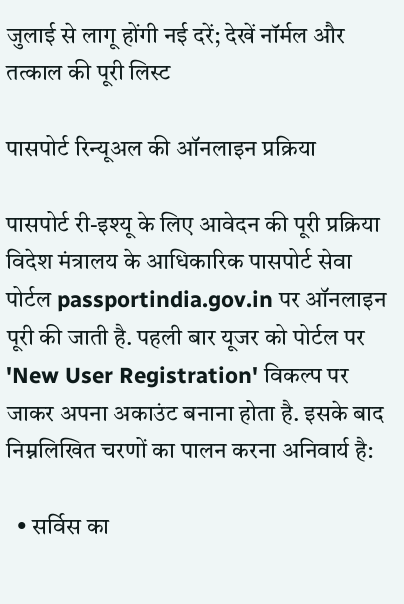जुलाई से लागू होंगी नई दरें; देखें नॉर्मल और तत्काल की पूरी लिस्ट

पासपोर्ट रिन्यूअल की ऑनलाइन प्रक्रिया

पासपोर्ट री-इश्यू के लिए आवेदन की पूरी प्रक्रिया विदेश मंत्रालय के आधिकारिक पासपोर्ट सेवा पोर्टल passportindia.gov.in पर ऑनलाइन पूरी की जाती है. पहली बार यूजर को पोर्टल पर 'New User Registration' विकल्प पर जाकर अपना अकाउंट बनाना होता है. इसके बाद निम्नलिखित चरणों का पालन करना अनिवार्य है:

  • सर्विस का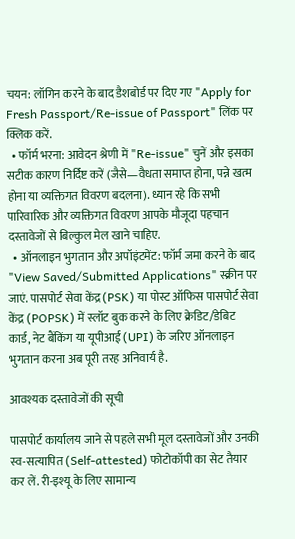चयन: लॉगिन करने के बाद डैशबोर्ड पर दिए गए "Apply for Fresh Passport/Re-issue of Passport" लिंक पर क्लिक करें.
  • फॉर्म भरना: आवेदन श्रेणी में "Re-issue" चुनें और इसका सटीक कारण निर्दिष्ट करें (जैसे—वैधता समाप्त होना, पन्ने खत्म होना या व्यक्तिगत विवरण बदलना). ध्यान रहे कि सभी पारिवारिक और व्यक्तिगत विवरण आपके मौजूदा पहचान दस्तावेजों से बिल्कुल मेल खाने चाहिए.
  • ऑनलाइन भुगतान और अपॉइंटमेंट: फॉर्म जमा करने के बाद "View Saved/Submitted Applications" स्क्रीन पर जाएं. पासपोर्ट सेवा केंद्र (PSK) या पोस्ट ऑफिस पासपोर्ट सेवा केंद्र (POPSK) में स्लॉट बुक करने के लिए क्रेडिट/डेबिट कार्ड, नेट बैंकिंग या यूपीआई (UPI) के जरिए ऑनलाइन भुगतान करना अब पूरी तरह अनिवार्य है.

आवश्यक दस्तावेजों की सूची

पासपोर्ट कार्यालय जाने से पहले सभी मूल दस्तावेजों और उनकी स्व-सत्यापित (Self-attested) फोटोकॉपी का सेट तैयार कर लें. री-इश्यू के लिए सामान्य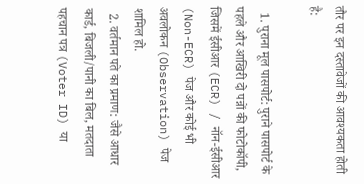तौर पर इन दस्तावेजों की आवश्यकता होती है:

  1. पुराना मूल पासपोर्ट: पुराने पासपोर्ट के पहले और आखिरी दो पन्नों की फोटोकॉपी, जिसमें ईसीआर (ECR) / नॉन-ईसीआर (Non-ECR) पेज और कोई भी अवलोकन (Observation) पेज शामिल हो.
  2. वर्तमान पते का प्रमाण: जैसे आधार कार्ड, बिजली/पानी का बिल, मतदाता पहचान पत्र (Voter ID) या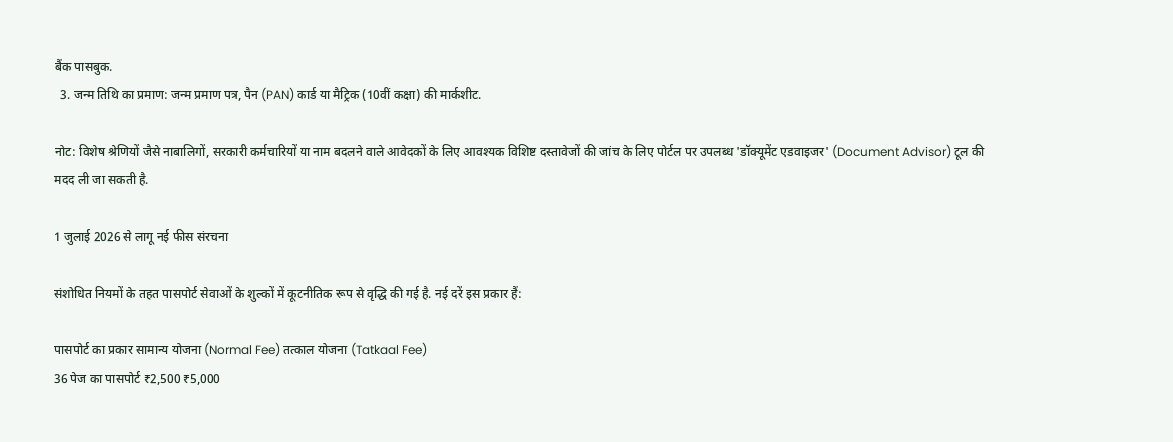बैंक पासबुक.
  3. जन्म तिथि का प्रमाण: जन्म प्रमाण पत्र, पैन (PAN) कार्ड या मैट्रिक (10वीं कक्षा) की मार्कशीट.

नोट: विशेष श्रेणियों जैसे नाबालिगों, सरकारी कर्मचारियों या नाम बदलने वाले आवेदकों के लिए आवश्यक विशिष्ट दस्तावेजों की जांच के लिए पोर्टल पर उपलब्ध 'डॉक्यूमेंट एडवाइजर' (Document Advisor) टूल की मदद ली जा सकती है.

1 जुलाई 2026 से लागू नई फीस संरचना

संशोधित नियमों के तहत पासपोर्ट सेवाओं के शुल्कों में कूटनीतिक रूप से वृद्धि की गई है. नई दरें इस प्रकार हैं:

पासपोर्ट का प्रकार सामान्य योजना (Normal Fee) तत्काल योजना (Tatkaal Fee)
36 पेज का पासपोर्ट ₹2,500 ₹5,000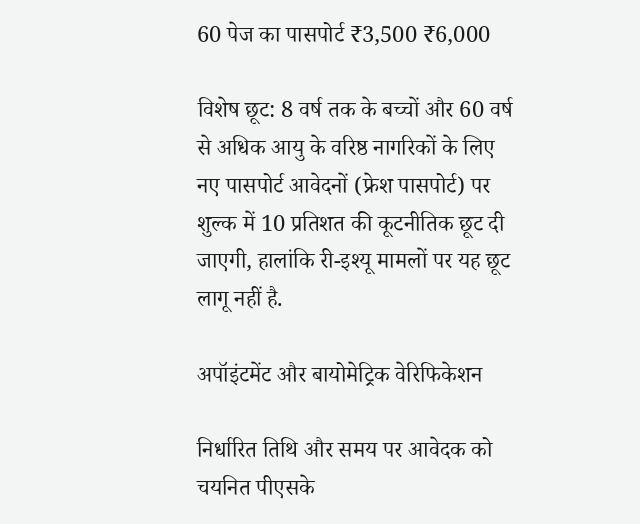60 पेज का पासपोर्ट ₹3,500 ₹6,000

विशेष छूट: 8 वर्ष तक के बच्चों और 60 वर्ष से अधिक आयु के वरिष्ठ नागरिकों के लिए नए पासपोर्ट आवेदनों (फ्रेश पासपोर्ट) पर शुल्क में 10 प्रतिशत की कूटनीतिक छूट दी जाएगी, हालांकि री-इश्यू मामलों पर यह छूट लागू नहीं है.

अपॉइंटमेंट और बायोमेट्रिक वेरिफिकेशन

निर्धारित तिथि और समय पर आवेदक को चयनित पीएसके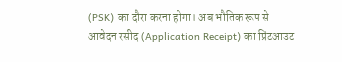(PSK) का दौरा करना होगा। अब भौतिक रूप से आवेदन रसीद (Application Receipt) का प्रिंटआउट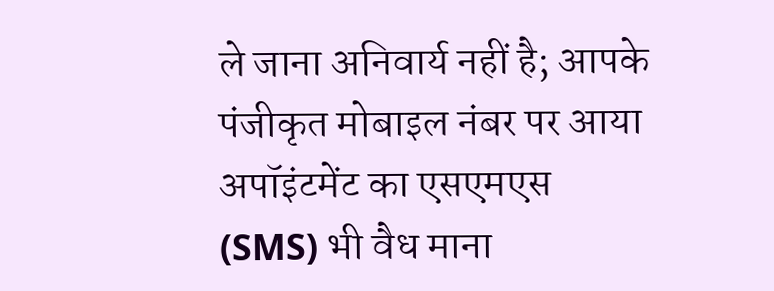ले जाना अनिवार्य नहीं है; आपके पंजीकृत मोबाइल नंबर पर आया अपॉइंटमेंट का एसएमएस (SMS) भी वैध माना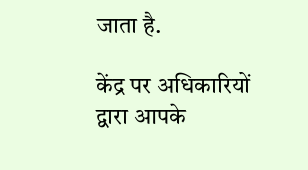जाता है.

केंद्र पर अधिकारियों द्वारा आपके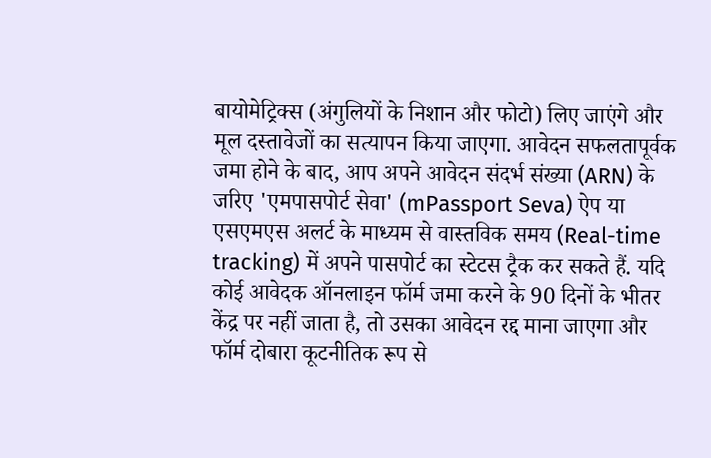बायोमेट्रिक्स (अंगुलियों के निशान और फोटो) लिए जाएंगे और मूल दस्तावेजों का सत्यापन किया जाएगा. आवेदन सफलतापूर्वक जमा होने के बाद, आप अपने आवेदन संदर्भ संख्या (ARN) के जरिए 'एमपासपोर्ट सेवा' (mPassport Seva) ऐप या एसएमएस अलर्ट के माध्यम से वास्तविक समय (Real-time tracking) में अपने पासपोर्ट का स्टेटस ट्रैक कर सकते हैं. यदि कोई आवेदक ऑनलाइन फॉर्म जमा करने के 90 दिनों के भीतर केंद्र पर नहीं जाता है, तो उसका आवेदन रद्द माना जाएगा और फॉर्म दोबारा कूटनीतिक रूप से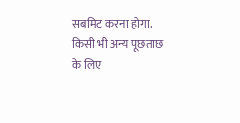सबमिट करना होगा. किसी भी अन्य पूछताछ के लिए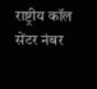राष्ट्रीय कॉल सेंटर नंबर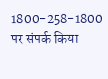1800-258-1800 पर संपर्क किया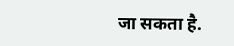जा सकता है.